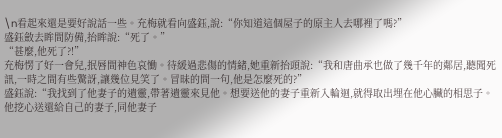\n看起來還是要好說話一些。充梅就看向盛鈺,說:“你知道這個屋子的原主人去哪裡了嗎?”
盛鈺斂去眸間防備,抬眸說:“死了。”
“甚麼,他死了?!”
充梅愣了好一會兒,抿唇間神色哀慟。待緩過悲傷的情緒,她重新抬頭說:“我和唐曲承也做了幾千年的鄰居,聽聞死訊,一時之間有些驚訝,讓幾位見笑了。冒昧的問一句,他是怎麼死的?”
盛鈺說:“我找到了他妻子的遺靈,帶著遺靈來見他。想要送他的妻子重新入輪迴,就得取出埋在他心臟的相思子。他挖心送還給自己的妻子,同他妻子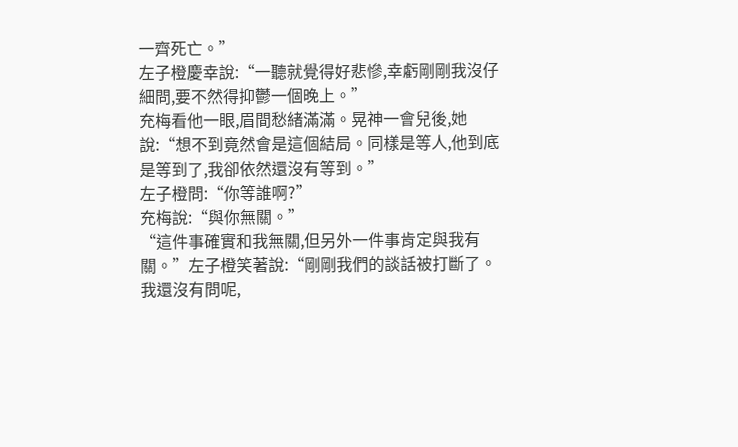一齊死亡。”
左子橙慶幸說:“一聽就覺得好悲慘,幸虧剛剛我沒仔細問,要不然得抑鬱一個晚上。”
充梅看他一眼,眉間愁緒滿滿。晃神一會兒後,她說:“想不到竟然會是這個結局。同樣是等人,他到底是等到了,我卻依然還沒有等到。”
左子橙問:“你等誰啊?”
充梅說:“與你無關。”
“這件事確實和我無關,但另外一件事肯定與我有關。”左子橙笑著說:“剛剛我們的談話被打斷了。我還沒有問呢,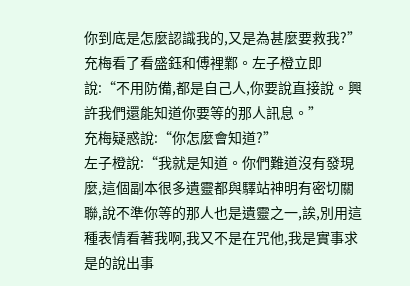你到底是怎麼認識我的,又是為甚麼要救我?”
充梅看了看盛鈺和傅裡鄴。左子橙立即說:“不用防備,都是自己人,你要說直接說。興許我們還能知道你要等的那人訊息。”
充梅疑惑說:“你怎麼會知道?”
左子橙說:“我就是知道。你們難道沒有發現麼,這個副本很多遺靈都與驛站神明有密切關聯,說不準你等的那人也是遺靈之一,誒,別用這種表情看著我啊,我又不是在咒他,我是實事求是的說出事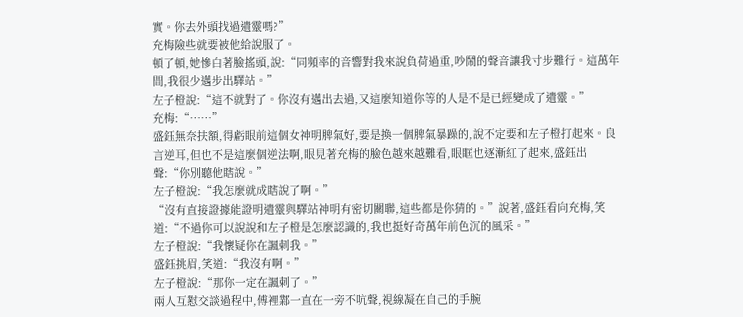實。你去外頭找過遺靈嗎?”
充梅險些就要被他給說服了。
頓了頓,她慘白著臉搖頭,說:“同頻率的音響對我來說負荷過重,吵鬧的聲音讓我寸步難行。這萬年間,我很少邁步出驛站。”
左子橙說:“這不就對了。你沒有邁出去過,又這麼知道你等的人是不是已經變成了遺靈。”
充梅:“……”
盛鈺無奈扶額,得虧眼前這個女神明脾氣好,要是換一個脾氣暴躁的,說不定要和左子橙打起來。良言逆耳,但也不是這麼個逆法啊,眼見著充梅的臉色越來越難看,眼眶也逐漸紅了起來,盛鈺出聲:“你別聽他瞎說。”
左子橙說:“我怎麼就成瞎說了啊。”
“沒有直接證據能證明遺靈與驛站神明有密切關聯,這些都是你猜的。”說著,盛鈺看向充梅,笑道:“不過你可以說說和左子橙是怎麼認識的,我也挺好奇萬年前色沉的風采。”
左子橙說:“我懷疑你在諷刺我。”
盛鈺挑眉,笑道:“我沒有啊。”
左子橙說:“那你一定在諷刺了。”
兩人互懟交談過程中,傅裡鄴一直在一旁不吭聲,視線凝在自己的手腕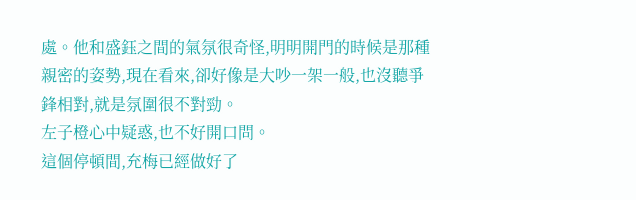處。他和盛鈺之間的氣氛很奇怪,明明開門的時候是那種親密的姿勢,現在看來,卻好像是大吵一架一般,也沒聽爭鋒相對,就是氛圍很不對勁。
左子橙心中疑惑,也不好開口問。
這個停頓間,充梅已經做好了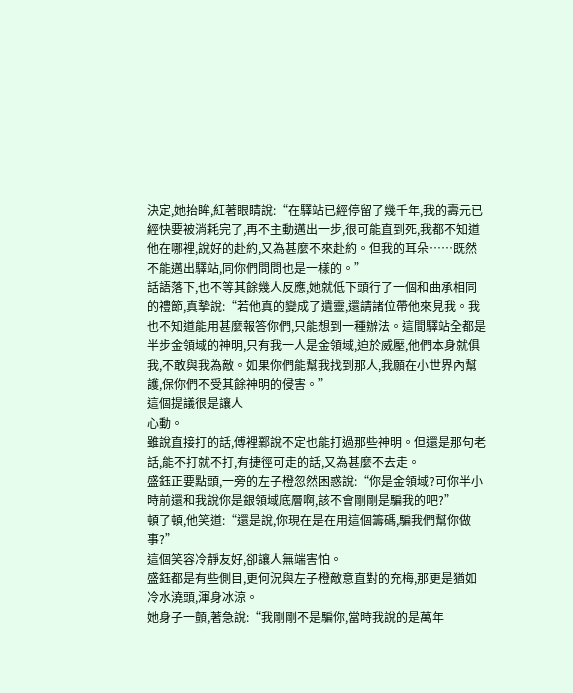決定,她抬眸,紅著眼睛說:“在驛站已經停留了幾千年,我的壽元已經快要被消耗完了,再不主動邁出一步,很可能直到死,我都不知道他在哪裡,說好的赴約,又為甚麼不來赴約。但我的耳朵……既然不能邁出驛站,同你們問問也是一樣的。”
話語落下,也不等其餘幾人反應,她就低下頭行了一個和曲承相同的禮節,真摯說:“若他真的變成了遺靈,還請諸位帶他來見我。我也不知道能用甚麼報答你們,只能想到一種辦法。這間驛站全都是半步金領域的神明,只有我一人是金領域,迫於威壓,他們本身就俱我,不敢與我為敵。如果你們能幫我找到那人,我願在小世界內幫護,保你們不受其餘神明的侵害。”
這個提議很是讓人
心動。
雖說直接打的話,傅裡鄴說不定也能打過那些神明。但還是那句老話,能不打就不打,有捷徑可走的話,又為甚麼不去走。
盛鈺正要點頭,一旁的左子橙忽然困惑說:“你是金領域?可你半小時前還和我說你是銀領域底層啊,該不會剛剛是騙我的吧?”
頓了頓,他笑道:“還是說,你現在是在用這個籌碼,騙我們幫你做事?”
這個笑容冷靜友好,卻讓人無端害怕。
盛鈺都是有些側目,更何況與左子橙敵意直對的充梅,那更是猶如冷水澆頭,渾身冰涼。
她身子一顫,著急說:“我剛剛不是騙你,當時我說的是萬年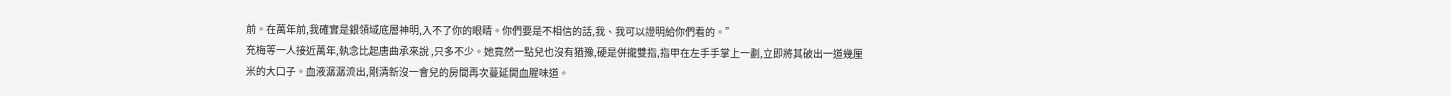前。在萬年前,我確實是銀領域底層神明,入不了你的眼睛。你們要是不相信的話,我、我可以證明給你們看的。”
充梅等一人接近萬年,執念比起唐曲承來說 ,只多不少。她竟然一點兒也沒有猶豫,硬是併攏雙指,指甲在左手手掌上一劃,立即將其破出一道幾厘米的大口子。血液潺潺流出,剛清新沒一會兒的房間再次蔓延開血腥味道。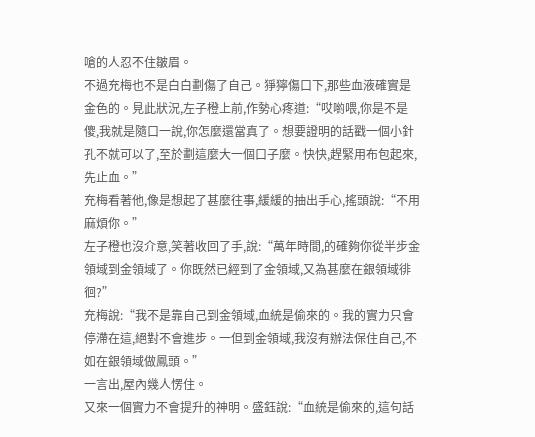嗆的人忍不住皺眉。
不過充梅也不是白白劃傷了自己。猙獰傷口下,那些血液確實是金色的。見此狀況,左子橙上前,作勢心疼道:“哎喲喂,你是不是傻,我就是隨口一說,你怎麼還當真了。想要證明的話戳一個小針孔不就可以了,至於劃這麼大一個口子麼。快快,趕緊用布包起來,先止血。”
充梅看著他,像是想起了甚麼往事,緩緩的抽出手心,搖頭說:“不用麻煩你。”
左子橙也沒介意,笑著收回了手,說:“萬年時間,的確夠你從半步金領域到金領域了。你既然已經到了金領域,又為甚麼在銀領域徘徊?”
充梅說:“我不是靠自己到金領域,血統是偷來的。我的實力只會停滯在這,絕對不會進步。一但到金領域,我沒有辦法保住自己,不如在銀領域做鳳頭。”
一言出,屋內幾人愣住。
又來一個實力不會提升的神明。盛鈺說:“血統是偷來的,這句話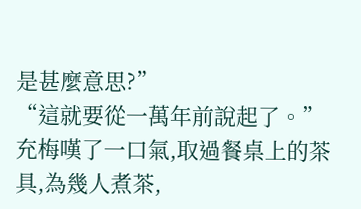是甚麼意思?”
“這就要從一萬年前說起了。”
充梅嘆了一口氣,取過餐桌上的茶具,為幾人煮茶,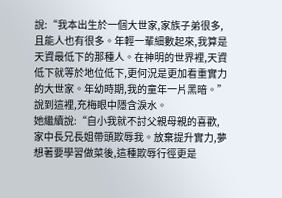說:“我本出生於一個大世家,家族子弟很多,且能人也有很多。年輕一輩細數起來,我算是天資最低下的那種人。在神明的世界裡,天資低下就等於地位低下,更何況是更加看重實力的大世家。年幼時期,我的童年一片黑暗。”
說到這裡,充梅眼中隱含淚水。
她繼續說:“自小我就不討父親母親的喜歡,家中長兄長姐帶頭欺辱我。放棄提升實力,夢想著要學習做菜後,這種欺辱行徑更是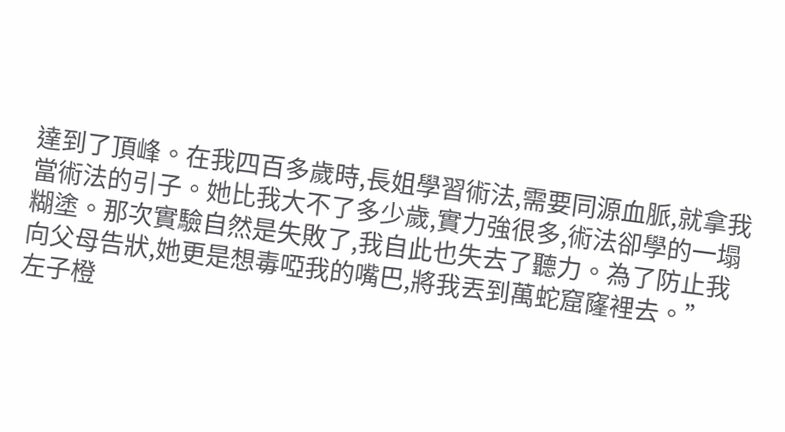達到了頂峰。在我四百多歲時,長姐學習術法,需要同源血脈,就拿我當術法的引子。她比我大不了多少歲,實力強很多,術法卻學的一塌糊塗。那次實驗自然是失敗了,我自此也失去了聽力。為了防止我向父母告狀,她更是想毒啞我的嘴巴,將我丟到萬蛇窟窿裡去。”
左子橙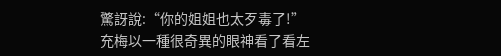驚訝說:“你的姐姐也太歹毒了!”
充梅以一種很奇異的眼神看了看左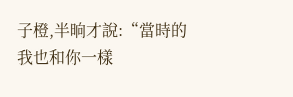子橙,半晌才說:“當時的我也和你一樣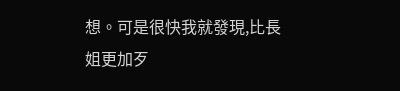想。可是很快我就發現,比長姐更加歹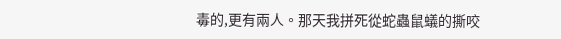毒的,更有兩人。那天我拼死從蛇蟲鼠蟻的撕咬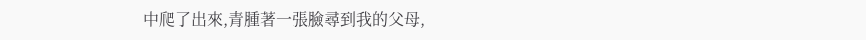中爬了出來,青腫著一張臉尋到我的父母,